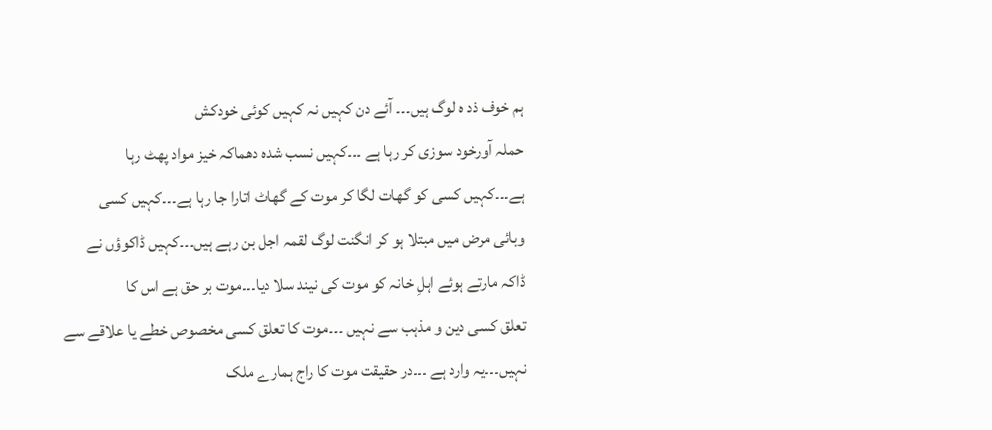ہم خوف ذد ہ لوگ ہیں۔۔۔ آئے دن کہیں نہ کہیں کوئی خودکش
حملہ آورخود سوزی کر رہا ہے ۔۔۔کہیں نسب شدہ دھماکہ خیز مواد پھٹ رہا
ہے۔۔۔کہیں کسی کو گھات لگا کر موت کے گھاٹ اتارا جا رہا ہے۔۔۔کہیں کسی
وبائی مرض میں مبتلا ہو کر انگنت لوگ لقمہ اجل بن رہے ہیں۔۔۔کہیں ڈاکوؤں نے
ڈاکہ مارتے ہوئے اہلِ خانہ کو موت کی نیند سلا دیا۔۔۔موت بر حق ہے اس کا
تعلق کسی دین و مذہب سے نہیں ۔۔۔موت کا تعلق کسی مخصوص خطے یا علاقے سے
نہیں۔۔۔یہ وارد ہے ۔۔۔در حقیقت موت کا راج ہمارے ملک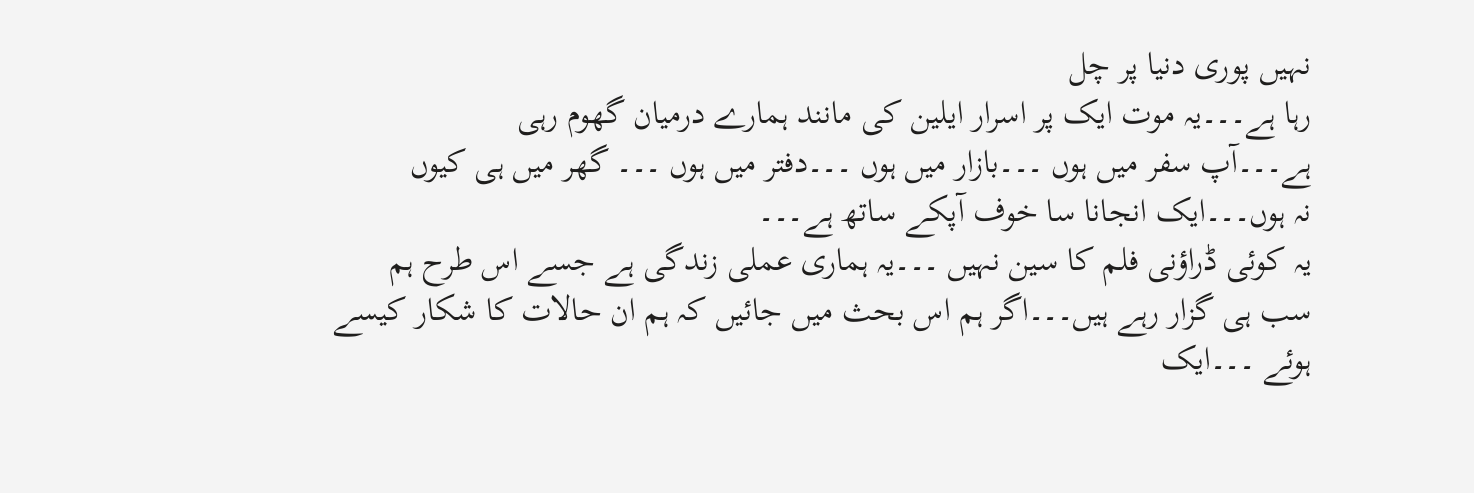نہیں پوری دنیا پر چل
رہا ہے۔۔۔یہ موت ایک پر اسرار ایلین کی مانند ہمارے درمیان گھوم رہی
ہے۔۔۔آپ سفر میں ہوں ۔۔۔بازار میں ہوں ۔۔۔دفتر میں ہوں ۔۔۔ گھر میں ہی کیوں
نہ ہوں۔۔۔ایک انجانا سا خوف آپکے ساتھ ہے۔۔۔
یہ کوئی ڈراؤنی فلم کا سین نہیں ۔۔۔یہ ہماری عملی زندگی ہے جسے اس طرح ہم
سب ہی گزار رہے ہیں۔۔۔اگر ہم اس بحث میں جائیں کہ ہم ان حالات کا شکار کیسے
ہوئے ۔۔۔ایک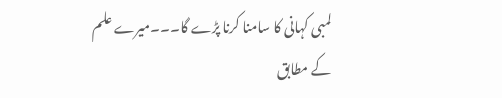لمبی کہانی کا سامنا کرنا پڑے گا۔۔۔میرے علم کے مطابق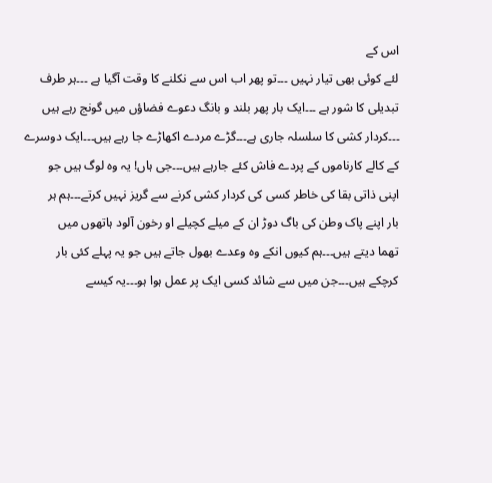اس کے
لئے کوئی بھی تیار نہیں ۔۔۔تو پھر اب اس سے نکلنے کا وقت آگیا ہے ۔۔۔ہر طرف
تبدیلی کا شور ہے ۔۔۔ایک بار پھر بلند و بانگ دعوے فضاؤں میں گونج رہے ہیں
۔۔۔کردار کشی کا سلسلہ جاری ہے۔۔۔گڑے مردے اکھاڑے جا رہے ہیں۔۔۔ایک دوسرے
کے کالے کارناموں کے پردے فاش کئے جارہے ہیں۔۔۔جی ہاں! یہ وہ لوگ ہیں جو
اپنی ذاتی بقا کی خاطر کسی کی کردار کشی کرنے سے گریز نہیں کرتے۔۔۔ہم ہر
بار اپنے پاک وطن کی باگ دوڑ ان کے میلے کچیلے او رخون آلود ہاتھوں میں
تھما دیتے ہیں۔۔۔ہم کیوں انکے وہ وعدے بھول جاتے ہیں جو یہ پہلے کئی بار
کرچکے ہیں۔۔۔جن میں سے شائد کسی ایک پر عمل ہوا ہو۔۔۔یہ کیسے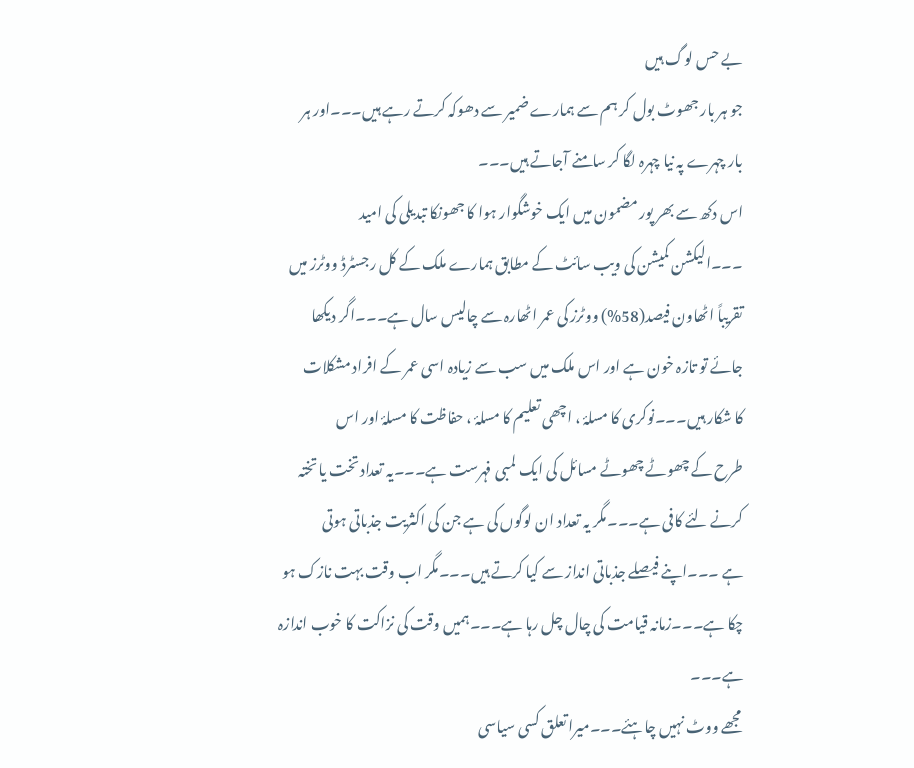بے حس لوگ ہیں
جو ہر بار جھوٹ بول کر ہم سے ہمارے ضمیر سے دھوکہ کرتے رہے ہیں۔۔۔اور ہر
بار چہرے پہ نیا چہرہ لگا کر سامنے آجاتے ہیں۔۔۔
اس دکھ سے بھر پور مضمون میں ایک خوشگوار ہوا کا جھونکا تبدیلی کی امید
۔۔۔الیکشن کمیشن کی ویب سائٹ کے مطابق ہمارے ملک کے کل رجسٹرڈ ووٹرز میں
تقریباً اٹھاون فیصد(58%) ووٹرز کی عمر اٹھارہ سے چالیس سال ہے۔۔۔اگر دیکھا
جائے تو تازہ خون ہے اور اس ملک میں سب سے زیادہ اسی عمر کے افراد مشکلات
کا شکار ہیں۔۔۔نوکری کا مسلۂ ، اچھی تعلیم کا مسلۂ ، حفاظت کا مسلۂ اور اس
طرح کے چھوٹے چھوٹے مسائل کی ایک لمبی فہرست ہے۔۔۔یہ تعداد تخت یا تختہ
کرنے لئے کافی ہے۔۔۔مگر یہ تعداد ان لوگوں کی ہے جن کی اکثریت جذباتی ہوتی
ہے ۔۔۔اپنے فیصلے جذباتی انداز سے کیا کرتے ہیں۔۔۔مگر اب وقت بہت نازک ہو
چکا ہے۔۔۔زمانہ قیامت کی چال چل رہا ہے۔۔۔ہمیں وقت کی نزاکت کا خوب اندازہ
ہے۔۔۔
مجھے ووٹ نہیں چاہئے۔۔۔میرا تعلق کسی سیاسی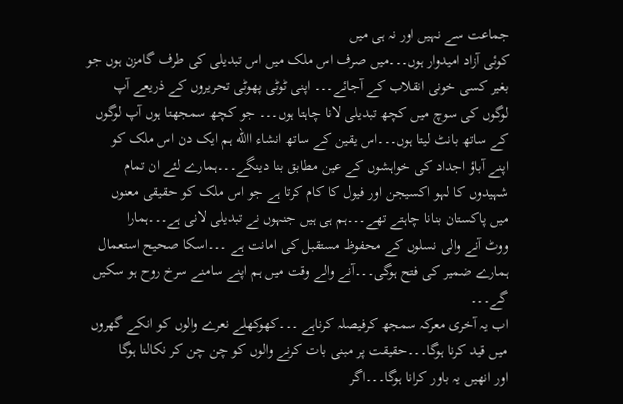جماعت سے نہیں اور نہ ہی میں
کوئی آزاد امیدوار ہوں۔۔۔میں صرف اس ملک میں اس تبدیلی کی طرف گامزن ہوں جو
بغیر کسی خونی انقلاب کے آجائے۔۔۔ اپنی ٹوٹی پھوٹی تحریروں کے ذریعے آپ
لوگوں کی سوچ میں کچھ تبدیلی لانا چاہتا ہوں۔۔۔ جو کچھ سمجھتا ہوں آپ لوگوں
کے ساتھ بانٹ لیتا ہوں۔۔۔اس یقین کے ساتھ انشاء االله ہم ایک دن اس ملک کو
اپنے آباؤ اجداد کی خواہشوں کے عین مطابق بنا دینگے۔۔۔ہمارے لئے ان تمام
شہیدوں کا لہو اکسیجن اور فیول کا کام کرتا ہے جو اس ملک کو حقیقی معنوں
میں پاکستان بنانا چاہتے تھے۔۔۔ہم ہی ہیں جنہوں نے تبدیلی لانی ہے۔۔۔ہمارا
ووٹ آنے والی نسلوں کے محفوظ مستقبل کی امانت ہے ۔۔۔اسکا صحیح استعمال
ہمارے ضمیر کی فتح ہوگی۔۔۔آنے والے وقت میں ہم اپنے سامنے سرخ روح ہو سکیں
گے۔۔۔
اب یہ آخری معرکہ سمجھ کرفیصلہ کرناہے ۔۔۔کھوکھلے نعرے والوں کو انکے گھروں
میں قید کرنا ہوگا۔۔۔حقیقت پر مبنی بات کرنے والوں کو چن چن کر نکالنا ہوگا
اور انھیں یہ باور کرانا ہوگا۔۔۔اگر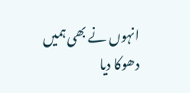انہوں نے بھی ہمیں دھوکا دیا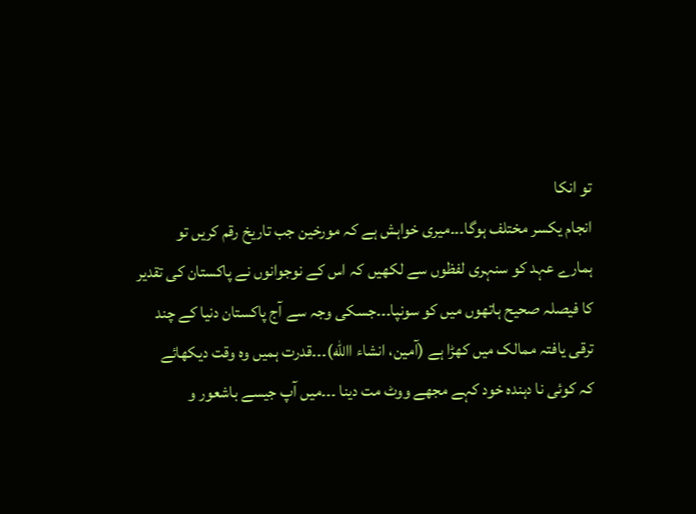تو انکا
انجام یکسر مختلف ہوگا۔۔۔میری خواہش ہے کہ مورخین جب تاریخ رقم کریں تو
ہمارے عہد کو سنہری لفظوں سے لکھیں کہ اس کے نوجوانوں نے پاکستان کی تقدیر
کا فیصلہ صحیح ہاتھوں میں کو سونپا۔۔۔جسکی وجہ سے آج پاکستان دنیا کے چند
ترقی یافتہ ممالک میں کھڑا ہے (آمین، انشاء االله)۔۔۔قدرت ہمیں وہ وقت دیکھائے
کہ کوئی نا دہندہ خود کہے مجھے ووٹ مت دینا ۔۔۔میں آپ جیسے باشعور و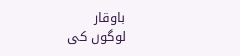باوقار
لوگوں کی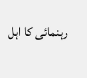رہنمائی کا اہل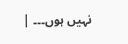نہیں ہوں۔۔۔ |